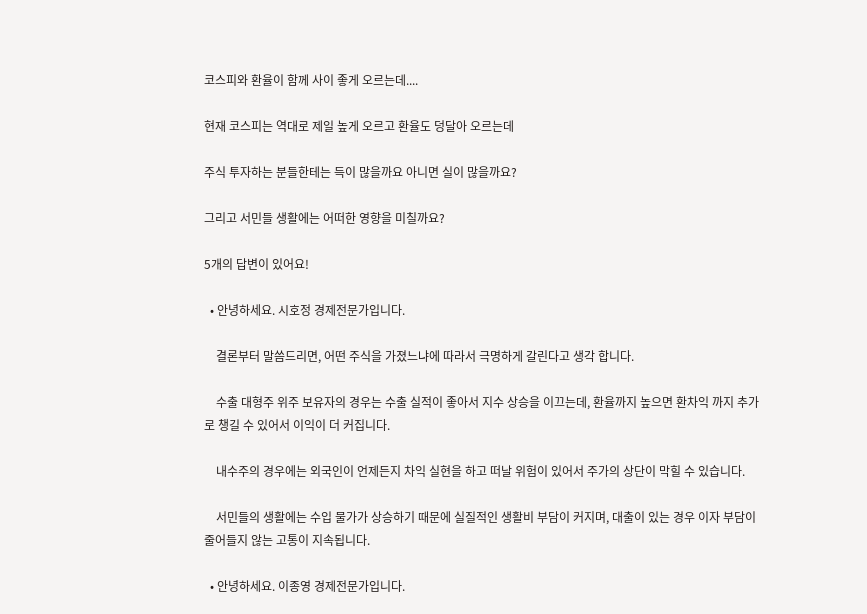코스피와 환율이 함께 사이 좋게 오르는데....

현재 코스피는 역대로 제일 높게 오르고 환율도 덩달아 오르는데

주식 투자하는 분들한테는 득이 많을까요 아니면 실이 많을까요?

그리고 서민들 생활에는 어떠한 영향을 미칠까요?

5개의 답변이 있어요!

  • 안녕하세요. 시호정 경제전문가입니다.

    결론부터 말씀드리면, 어떤 주식을 가졌느냐에 따라서 극명하게 갈린다고 생각 합니다.

    수출 대형주 위주 보유자의 경우는 수출 실적이 좋아서 지수 상승을 이끄는데, 환율까지 높으면 환차익 까지 추가로 챙길 수 있어서 이익이 더 커집니다.

    내수주의 경우에는 외국인이 언제든지 차익 실현을 하고 떠날 위험이 있어서 주가의 상단이 막힐 수 있습니다.

    서민들의 생활에는 수입 물가가 상승하기 때문에 실질적인 생활비 부담이 커지며, 대출이 있는 경우 이자 부담이 줄어들지 않는 고통이 지속됩니다.

  • 안녕하세요. 이종영 경제전문가입니다.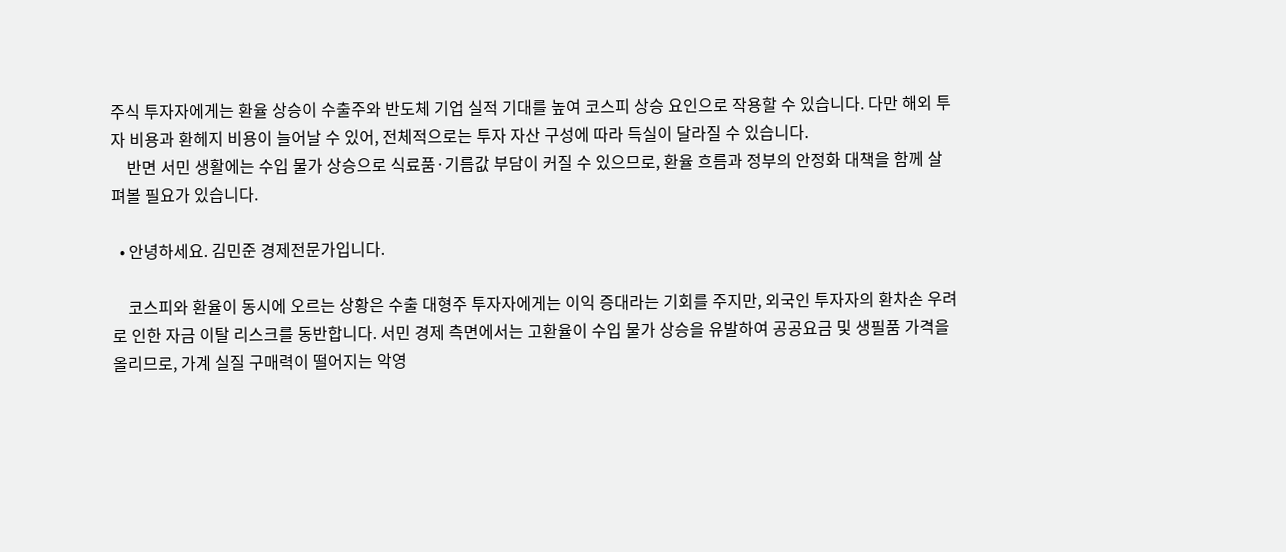주식 투자자에게는 환율 상승이 수출주와 반도체 기업 실적 기대를 높여 코스피 상승 요인으로 작용할 수 있습니다. 다만 해외 투자 비용과 환헤지 비용이 늘어날 수 있어, 전체적으로는 투자 자산 구성에 따라 득실이 달라질 수 있습니다.
    반면 서민 생활에는 수입 물가 상승으로 식료품·기름값 부담이 커질 수 있으므로, 환율 흐름과 정부의 안정화 대책을 함께 살펴볼 필요가 있습니다.

  • 안녕하세요. 김민준 경제전문가입니다.

    코스피와 환율이 동시에 오르는 상황은 수출 대형주 투자자에게는 이익 증대라는 기회를 주지만, 외국인 투자자의 환차손 우려로 인한 자금 이탈 리스크를 동반합니다. 서민 경제 측면에서는 고환율이 수입 물가 상승을 유발하여 공공요금 및 생필품 가격을 올리므로, 가계 실질 구매력이 떨어지는 악영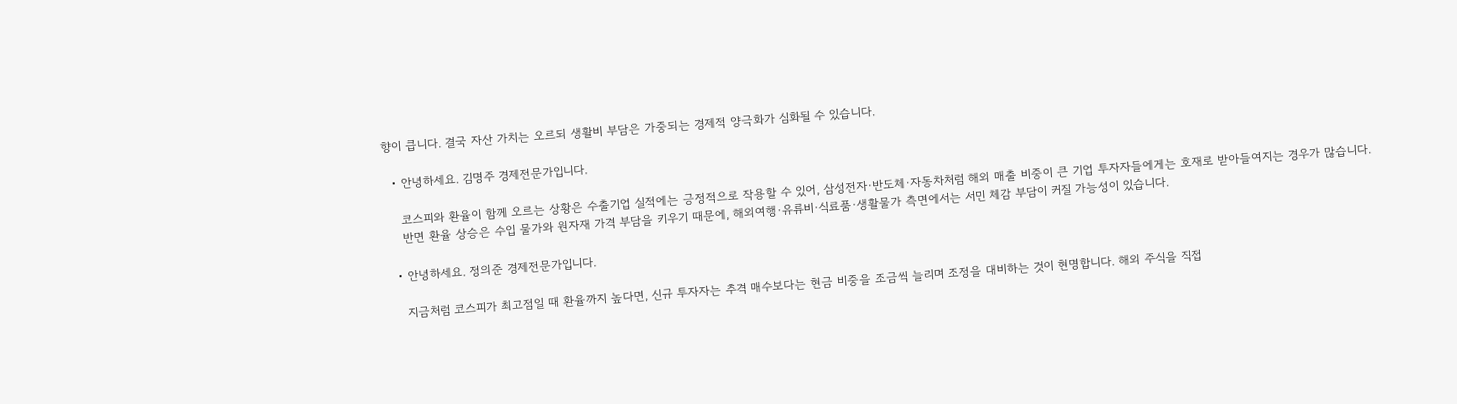향이 큽니다. 결국 자산 가치는 오르되 생활비 부담은 가중되는 경제적 양극화가 심화될 수 있습니다.

  • 안녕하세요. 김명주 경제전문가입니다.

    코스피와 환율이 함께 오르는 상황은 수출기업 실적에는 긍정적으로 작용할 수 있어, 삼성전자·반도체·자동차처럼 해외 매출 비중이 큰 기업 투자자들에게는 호재로 받아들여지는 경우가 많습니다.
    반면 환율 상승은 수입 물가와 원자재 가격 부담을 키우기 때문에, 해외여행·유류비·식료품·생활물가 측면에서는 서민 체감 부담이 커질 가능성이 있습니다.

  • 안녕하세요. 정의준 경제전문가입니다.

    지금처럼 코스피가 최고점일 때 환율까지 높다면, 신규 투자자는 추격 매수보다는 현금 비중을 조금씩 늘리며 조정을 대비하는 것이 현명합니다. 해외 주식을 직접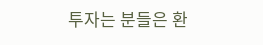투자는 분들은 환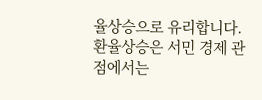율상승으로 유리합니다. 환율상승은 서민 경제 관점에서는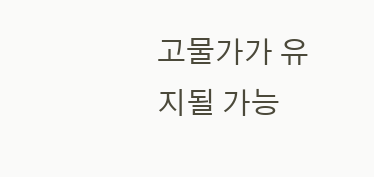고물가가 유지될 가능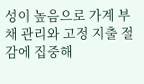성이 높음으로 가계 부채 관리와 고정 지출 절감에 집중해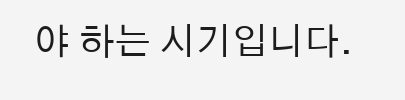야 하는 시기입니다.